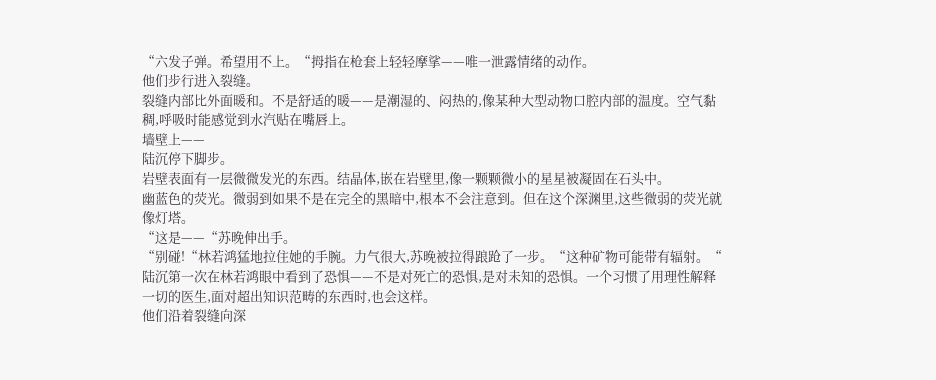“六发子弹。希望用不上。“拇指在枪套上轻轻摩挲——唯一泄露情绪的动作。
他们步行进入裂缝。
裂缝内部比外面暖和。不是舒适的暖——是潮湿的、闷热的,像某种大型动物口腔内部的温度。空气黏稠,呼吸时能感觉到水汽贴在嘴唇上。
墙壁上——
陆沉停下脚步。
岩壁表面有一层微微发光的东西。结晶体,嵌在岩壁里,像一颗颗微小的星星被凝固在石头中。
幽蓝色的荧光。微弱到如果不是在完全的黑暗中,根本不会注意到。但在这个深渊里,这些微弱的荧光就像灯塔。
“这是——“苏晚伸出手。
“别碰!“林若鸿猛地拉住她的手腕。力气很大,苏晚被拉得踉跄了一步。“这种矿物可能带有辐射。“
陆沉第一次在林若鸿眼中看到了恐惧——不是对死亡的恐惧,是对未知的恐惧。一个习惯了用理性解释一切的医生,面对超出知识范畴的东西时,也会这样。
他们沿着裂缝向深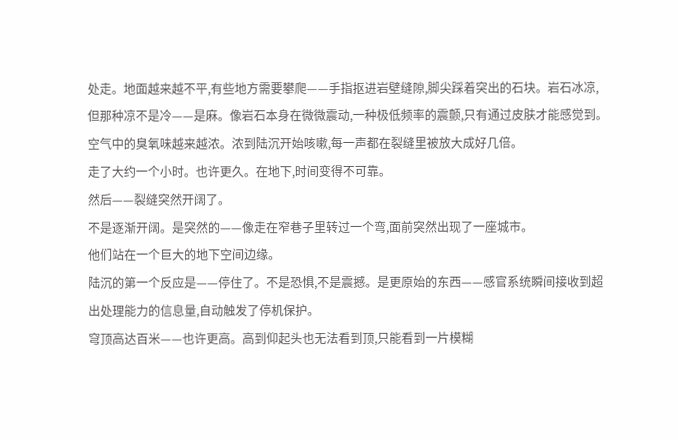处走。地面越来越不平,有些地方需要攀爬——手指抠进岩壁缝隙,脚尖踩着突出的石块。岩石冰凉,但那种凉不是冷——是麻。像岩石本身在微微震动,一种极低频率的震颤,只有通过皮肤才能感觉到。
空气中的臭氧味越来越浓。浓到陆沉开始咳嗽,每一声都在裂缝里被放大成好几倍。
走了大约一个小时。也许更久。在地下,时间变得不可靠。
然后——裂缝突然开阔了。
不是逐渐开阔。是突然的——像走在窄巷子里转过一个弯,面前突然出现了一座城市。
他们站在一个巨大的地下空间边缘。
陆沉的第一个反应是——停住了。不是恐惧,不是震撼。是更原始的东西——感官系统瞬间接收到超出处理能力的信息量,自动触发了停机保护。
穹顶高达百米——也许更高。高到仰起头也无法看到顶,只能看到一片模糊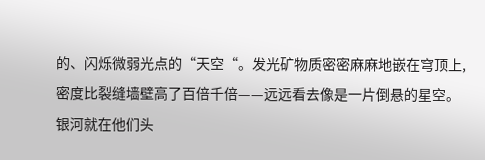的、闪烁微弱光点的“天空“。发光矿物质密密麻麻地嵌在穹顶上,密度比裂缝墙壁高了百倍千倍——远远看去像是一片倒悬的星空。
银河就在他们头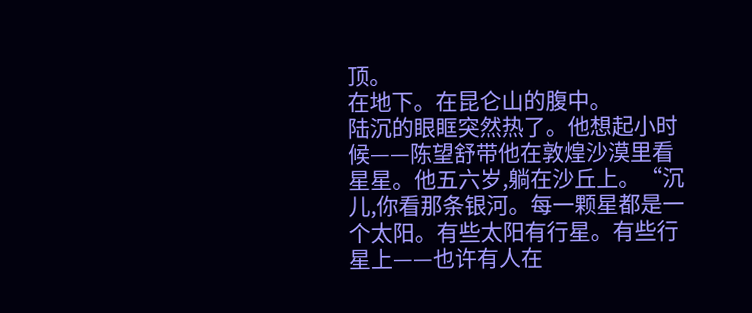顶。
在地下。在昆仑山的腹中。
陆沉的眼眶突然热了。他想起小时候——陈望舒带他在敦煌沙漠里看星星。他五六岁,躺在沙丘上。“沉儿,你看那条银河。每一颗星都是一个太阳。有些太阳有行星。有些行星上——也许有人在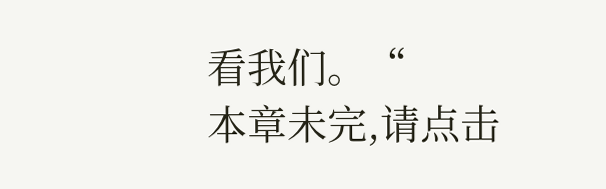看我们。“
本章未完,请点击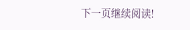下一页继续阅读!